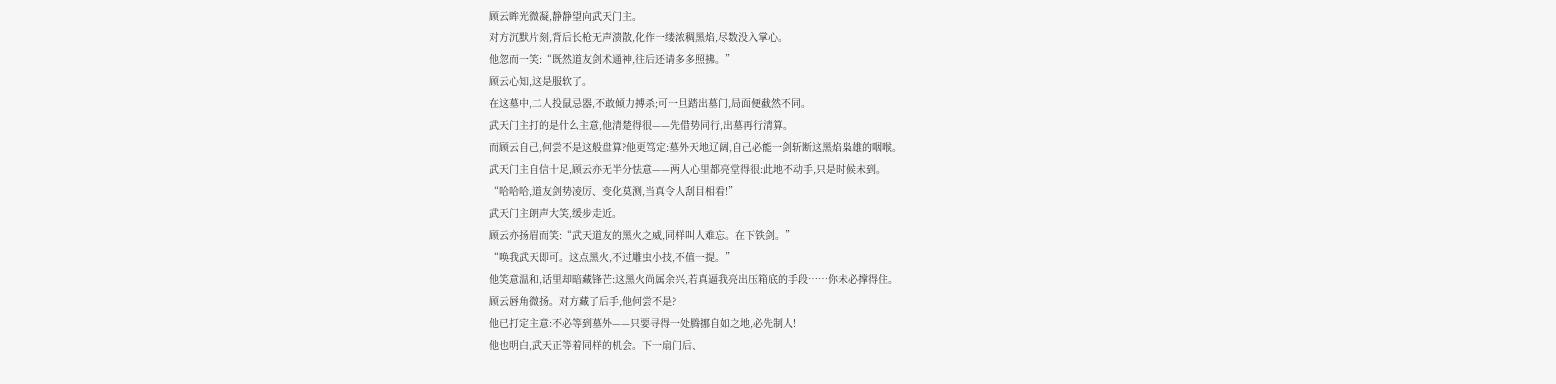顾云眸光微凝,静静望向武天门主。
对方沉默片刻,背后长枪无声溃散,化作一缕浓稠黑焰,尽数没入掌心。
他忽而一笑:“既然道友剑术通神,往后还请多多照拂。”
顾云心知,这是服软了。
在这墓中,二人投鼠忌器,不敢倾力搏杀;可一旦踏出墓门,局面便截然不同。
武天门主打的是什么主意,他清楚得很——先借势同行,出墓再行清算。
而顾云自己,何尝不是这般盘算?他更笃定:墓外天地辽阔,自己必能一剑斩断这黑焰枭雄的咽喉。
武天门主自信十足,顾云亦无半分怯意——两人心里都亮堂得很:此地不动手,只是时候未到。
“哈哈哈,道友剑势凌厉、变化莫测,当真令人刮目相看!”
武天门主朗声大笑,缓步走近。
顾云亦扬眉而笑:“武天道友的黑火之威,同样叫人难忘。在下铁剑。”
“唤我武天即可。这点黑火,不过雕虫小技,不值一提。”
他笑意温和,话里却暗藏锋芒:这黑火尚属余兴,若真逼我亮出压箱底的手段……你未必撑得住。
顾云唇角微扬。对方藏了后手,他何尝不是?
他已打定主意:不必等到墓外——只要寻得一处腾挪自如之地,必先制人!
他也明白,武天正等着同样的机会。下一扇门后、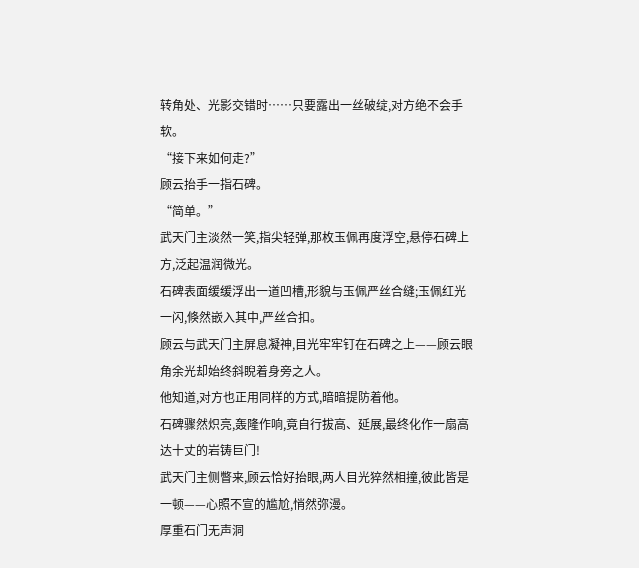转角处、光影交错时……只要露出一丝破绽,对方绝不会手软。
“接下来如何走?”
顾云抬手一指石碑。
“简单。”
武天门主淡然一笑,指尖轻弹,那枚玉佩再度浮空,悬停石碑上方,泛起温润微光。
石碑表面缓缓浮出一道凹槽,形貌与玉佩严丝合缝;玉佩红光一闪,倏然嵌入其中,严丝合扣。
顾云与武天门主屏息凝神,目光牢牢钉在石碑之上——顾云眼角余光却始终斜睨着身旁之人。
他知道,对方也正用同样的方式,暗暗提防着他。
石碑骤然炽亮,轰隆作响,竟自行拔高、延展,最终化作一扇高达十丈的岩铸巨门!
武天门主侧瞥来,顾云恰好抬眼,两人目光猝然相撞,彼此皆是一顿——心照不宣的尴尬,悄然弥漫。
厚重石门无声洞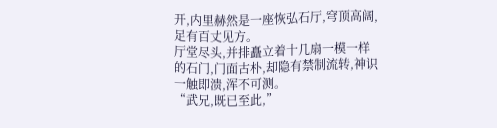开,内里赫然是一座恢弘石厅,穹顶高阔,足有百丈见方。
厅堂尽头,并排矗立着十几扇一模一样的石门,门面古朴,却隐有禁制流转,神识一触即溃,浑不可测。
“武兄,既已至此,”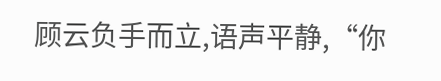顾云负手而立,语声平静,“你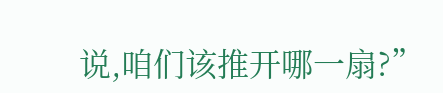说,咱们该推开哪一扇?”